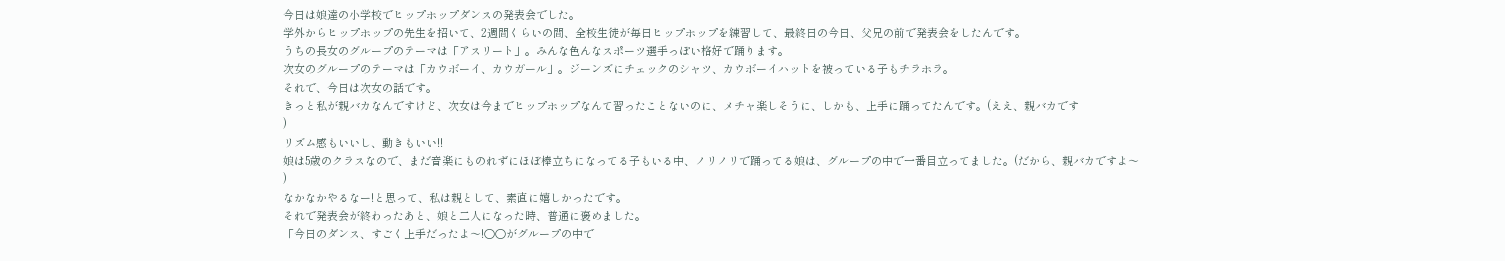今日は娘達の小学校でヒップホップダンスの発表会でした。
学外からヒップホップの先生を招いて、2週間くらいの間、全校生徒が毎日ヒップホップを練習して、最終日の今日、父兄の前で発表会をしたんです。
うちの長女のグループのテーマは「アスリート」。みんな色んなスポーツ選手っぽい格好で踊ります。
次女のグループのテーマは「カウボーイ、カウガール」。ジーンズにチェックのシャツ、カウボーイハットを被っている子もチラホラ。
それで、今日は次女の話です。
きっと私が親バカなんですけど、次女は今までヒップホップなんて習ったことないのに、メチャ楽しそうに、しかも、上手に踊ってたんです。(ええ、親バカです
)
リズム感もいいし、動きもいい!!
娘は5歳のクラスなので、まだ音楽にものれずにほぼ棒立ちになってる子もいる中、ノリノリで踊ってる娘は、グループの中で一番目立ってました。(だから、親バカですよ〜
)
なかなかやるなー!と思って、私は親として、素直に嬉しかったです。
それで発表会が終わったあと、娘と二人になった時、普通に褒めました。
「今日のダンス、すごく上手だったよ〜!〇〇がグループの中で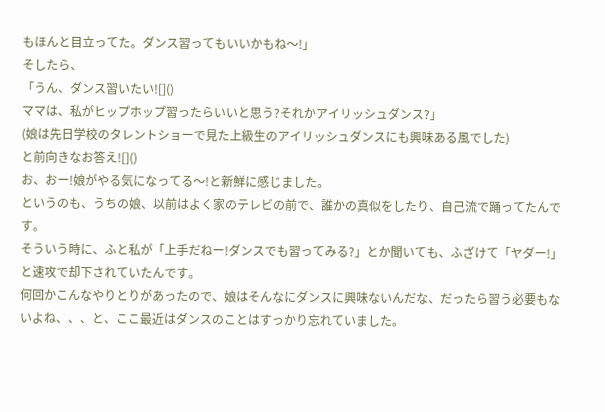もほんと目立ってた。ダンス習ってもいいかもね〜!」
そしたら、
「うん、ダンス習いたい![]()
ママは、私がヒップホップ習ったらいいと思う?それかアイリッシュダンス?」
(娘は先日学校のタレントショーで見た上級生のアイリッシュダンスにも興味ある風でした)
と前向きなお答え![]()
お、おー!娘がやる気になってる〜!と新鮮に感じました。
というのも、うちの娘、以前はよく家のテレビの前で、誰かの真似をしたり、自己流で踊ってたんです。
そういう時に、ふと私が「上手だねー!ダンスでも習ってみる?」とか聞いても、ふざけて「ヤダー!」と速攻で却下されていたんです。
何回かこんなやりとりがあったので、娘はそんなにダンスに興味ないんだな、だったら習う必要もないよね、、、と、ここ最近はダンスのことはすっかり忘れていました。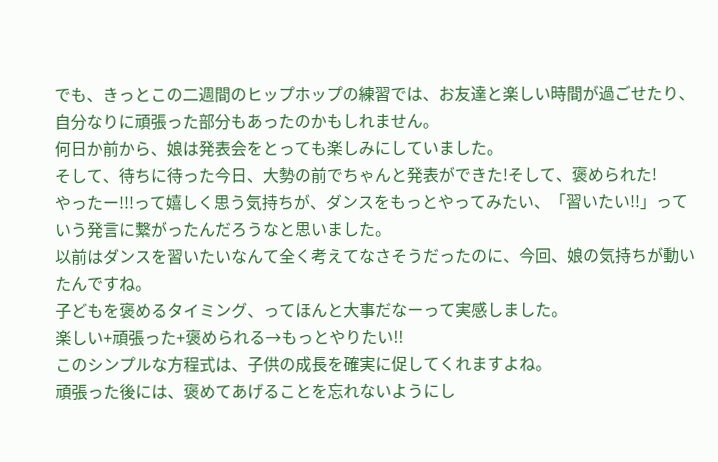でも、きっとこの二週間のヒップホップの練習では、お友達と楽しい時間が過ごせたり、自分なりに頑張った部分もあったのかもしれません。
何日か前から、娘は発表会をとっても楽しみにしていました。
そして、待ちに待った今日、大勢の前でちゃんと発表ができた!そして、褒められた!
やったー!!!って嬉しく思う気持ちが、ダンスをもっとやってみたい、「習いたい!!」っていう発言に繋がったんだろうなと思いました。
以前はダンスを習いたいなんて全く考えてなさそうだったのに、今回、娘の気持ちが動いたんですね。
子どもを褒めるタイミング、ってほんと大事だなーって実感しました。
楽しい+頑張った+褒められる→もっとやりたい!!
このシンプルな方程式は、子供の成長を確実に促してくれますよね。
頑張った後には、褒めてあげることを忘れないようにし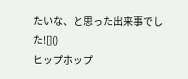たいな、と思った出来事でした![]()
ヒップホップ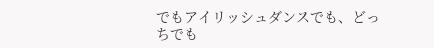でもアイリッシュダンスでも、どっちでも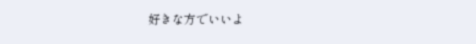好きな方でいいよ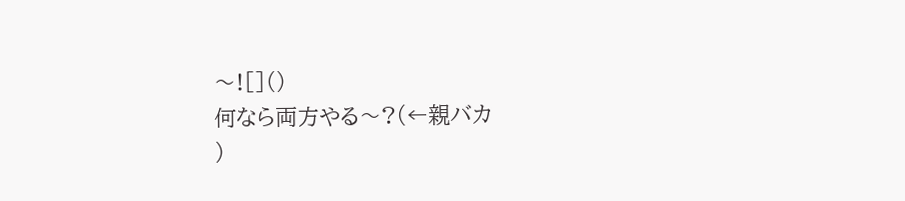〜![]()
何なら両方やる〜?(←親バカ
)